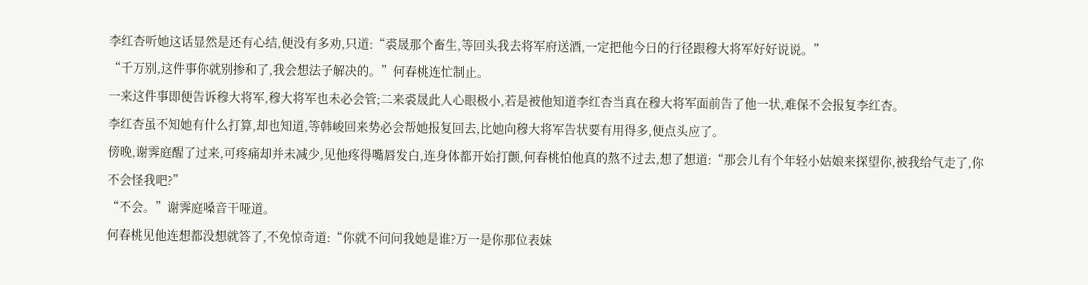李红杏听她这话显然是还有心结,便没有多劝,只道:“裘晟那个畜生,等回头我去将军府送酒,一定把他今日的行径跟穆大将军好好说说。”
“千万别,这件事你就别掺和了,我会想法子解决的。”何春桃连忙制止。
一来这件事即便告诉穆大将军,穆大将军也未必会管;二来裘晟此人心眼极小,若是被他知道李红杏当真在穆大将军面前告了他一状,难保不会报复李红杏。
李红杏虽不知她有什么打算,却也知道,等韩峻回来势必会帮她报复回去,比她向穆大将军告状要有用得多,便点头应了。
傍晚,谢霁庭醒了过来,可疼痛却并未减少,见他疼得嘴唇发白,连身体都开始打颤,何春桃怕他真的熬不过去,想了想道:“那会儿有个年轻小姑娘来探望你,被我给气走了,你不会怪我吧?”
“不会。”谢霁庭嗓音干哑道。
何春桃见他连想都没想就答了,不免惊奇道:“你就不问问我她是谁?万一是你那位表妹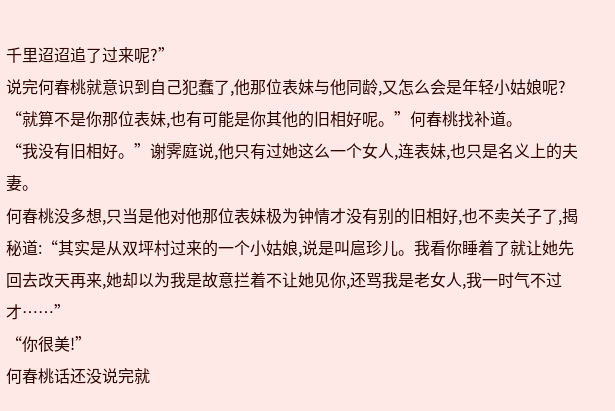千里迢迢追了过来呢?”
说完何春桃就意识到自己犯蠢了,他那位表妹与他同龄,又怎么会是年轻小姑娘呢?
“就算不是你那位表妹,也有可能是你其他的旧相好呢。”何春桃找补道。
“我没有旧相好。”谢霁庭说,他只有过她这么一个女人,连表妹,也只是名义上的夫妻。
何春桃没多想,只当是他对他那位表妹极为钟情才没有别的旧相好,也不卖关子了,揭秘道:“其实是从双坪村过来的一个小姑娘,说是叫扈珍儿。我看你睡着了就让她先回去改天再来,她却以为我是故意拦着不让她见你,还骂我是老女人,我一时气不过才……”
“你很美!”
何春桃话还没说完就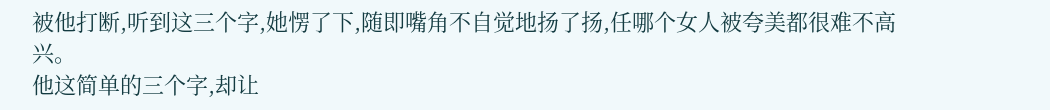被他打断,听到这三个字,她愣了下,随即嘴角不自觉地扬了扬,任哪个女人被夸美都很难不高兴。
他这简单的三个字,却让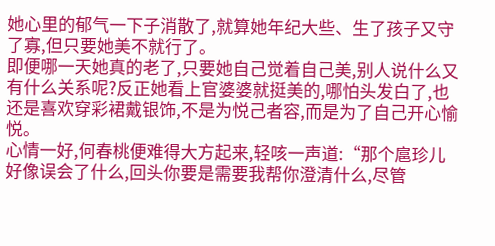她心里的郁气一下子消散了,就算她年纪大些、生了孩子又守了寡,但只要她美不就行了。
即便哪一天她真的老了,只要她自己觉着自己美,别人说什么又有什么关系呢?反正她看上官婆婆就挺美的,哪怕头发白了,也还是喜欢穿彩裙戴银饰,不是为悦己者容,而是为了自己开心愉悦。
心情一好,何春桃便难得大方起来,轻咳一声道:“那个扈珍儿好像误会了什么,回头你要是需要我帮你澄清什么,尽管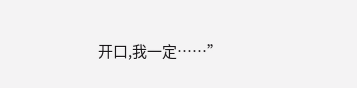开口,我一定……”